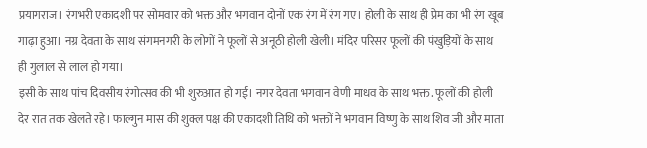प्रयागराज। रंगभरी एकादशी पर सोमवार को भक्त और भगवान दोनों एक रंग में रंग गए। होली के साथ ही प्रेम का भी रंग खूब गाढ़ा हुआ। नग्र देवता के साथ संगमनगरी के लोगों ने फूलों से अनूठी होली खेली। मंदिर परिसर फूलों की पंखुड़ियों के साथ ही गुलाल से लाल हो गया।
इसी के साथ पांच दिवसीय रंगोत्सव की भी शुरुआत हो गई। नगर देवता भगवान वेणी माधव के साथ भक्त. फूलों की होली देर रात तक खेलते रहे। फाल्गुन मास की शुक्ल पक्ष की एकादशी तिथि को भक्तों ने भगवान विष्णु के साथ शिव जी और माता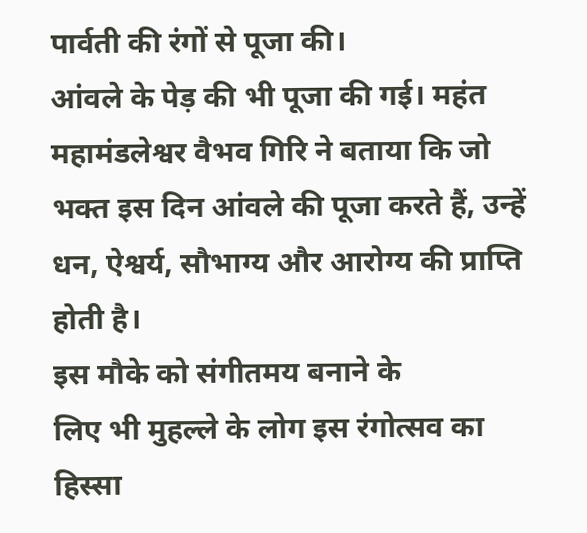पार्वती की रंगों से पूजा की।
आंवले के पेड़ की भी पूजा की गई। महंत महामंडलेश्वर वैभव गिरि ने बताया कि जो भक्त इस दिन आंवले की पूजा करते हैं, उन्हें धन, ऐश्वर्य, सौभाग्य और आरोग्य की प्राप्ति होती है।
इस मौके को संगीतमय बनाने के
लिए भी मुहल्ले के लोग इस रंगोत्सव का हिस्सा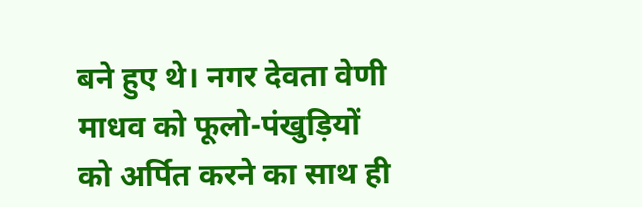बने हुए थे। नगर देवता वेणी माधव को फूलो-पंखुड़ियों को अर्पित करने का साथ ही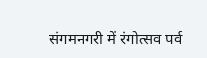संगमनगरी में रंगोत्सव पर्व